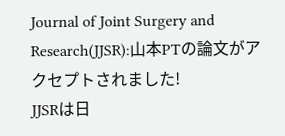Journal of Joint Surgery and Research(JJSR):山本PTの論文がアクセプトされました!
JJSRは日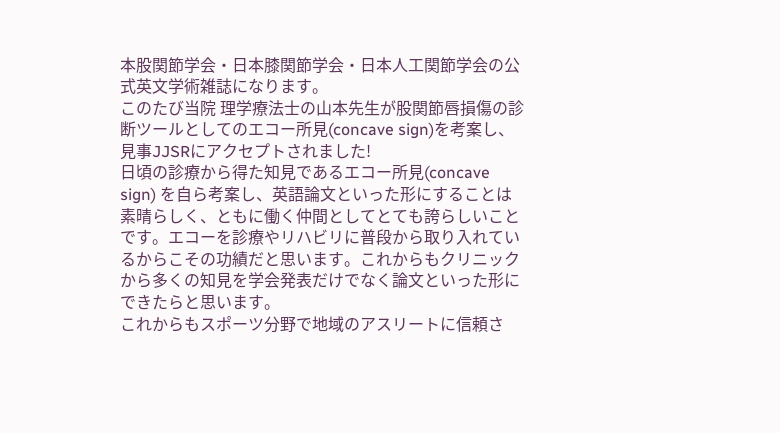本股関節学会・日本膝関節学会・日本人工関節学会の公式英文学術雑誌になります。
このたび当院 理学療法士の山本先生が股関節唇損傷の診断ツールとしてのエコー所見(concave sign)を考案し、見事JJSRにアクセプトされました!
日頃の診療から得た知見であるエコー所見(concave sign) を自ら考案し、英語論文といった形にすることは素晴らしく、ともに働く仲間としてとても誇らしいことです。エコーを診療やリハビリに普段から取り入れているからこその功績だと思います。これからもクリニックから多くの知見を学会発表だけでなく論文といった形にできたらと思います。
これからもスポーツ分野で地域のアスリートに信頼さ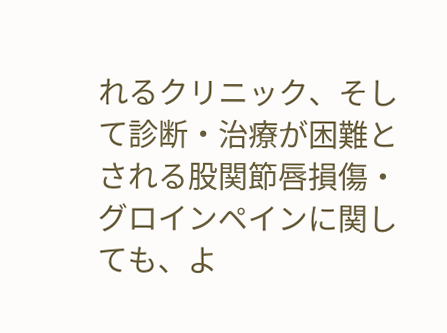れるクリニック、そして診断・治療が困難とされる股関節唇損傷・グロインペインに関しても、よ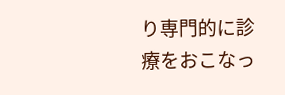り専門的に診療をおこなっ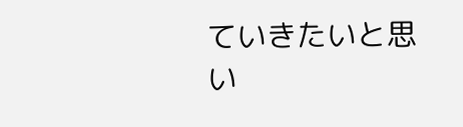ていきたいと思い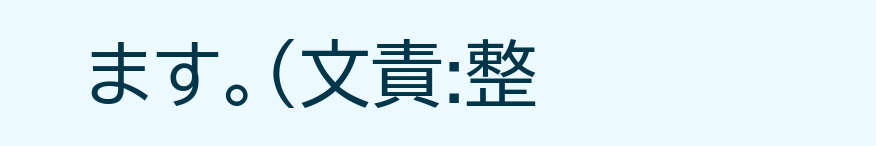ます。(文責:整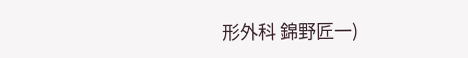形外科 錦野匠一)